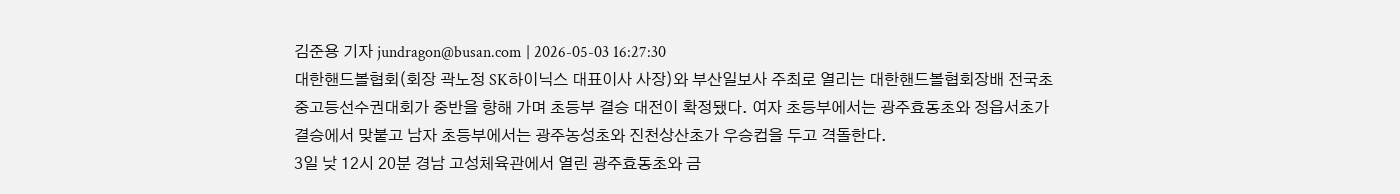김준용 기자 jundragon@busan.com | 2026-05-03 16:27:30
대한핸드볼협회(회장 곽노정 SK하이닉스 대표이사 사장)와 부산일보사 주최로 열리는 대한핸드볼협회장배 전국초중고등선수권대회가 중반을 향해 가며 초등부 결승 대전이 확정됐다. 여자 초등부에서는 광주효동초와 정읍서초가 결승에서 맞붙고 남자 초등부에서는 광주농성초와 진천상산초가 우승컵을 두고 격돌한다.
3일 낮 12시 20분 경남 고성체육관에서 열린 광주효동초와 금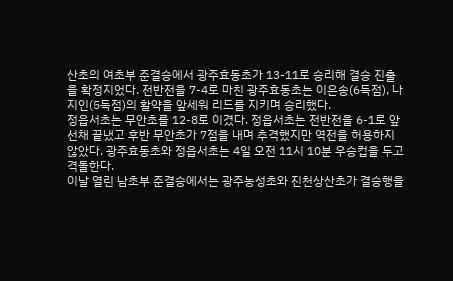산초의 여초부 준결승에서 광주효동초가 13-11로 승리해 결승 진출을 확정지었다. 전반전을 7-4로 마친 광주효동초는 이은송(6득점), 나지인(5득점)의 활약을 앞세워 리드를 지키며 승리했다.
정읍서초는 무안초를 12-8로 이겼다. 정읍서초는 전반전을 6-1로 앞선채 끝냈고 후반 무안초가 7점을 내며 추격했지만 역전을 허용하지 않았다. 광주효동초와 정읍서초는 4일 오전 11시 10분 우승컵을 두고 격돌한다.
이날 열린 남초부 준결승에서는 광주농성초와 진천상산초가 결승행을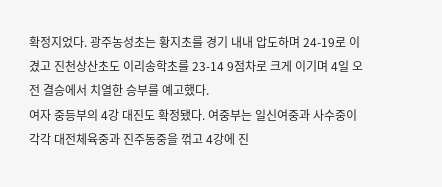확정지었다. 광주농성초는 황지초를 경기 내내 압도하며 24-19로 이겼고 진천상산초도 이리송학초를 23-14 9점차로 크게 이기며 4일 오전 결승에서 치열한 승부를 예고했다.
여자 중등부의 4강 대진도 확정됐다. 여중부는 일신여중과 사수중이 각각 대전체육중과 진주동중을 꺾고 4강에 진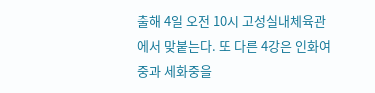출해 4일 오전 10시 고성실내체육관에서 맞붙는다. 또 다른 4강은 인화여중과 세화중을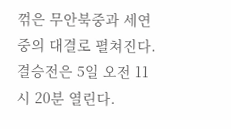꺾은 무안북중과 세연중의 대결로 펼쳐진다. 결승전은 5일 오전 11시 20분 열린다.